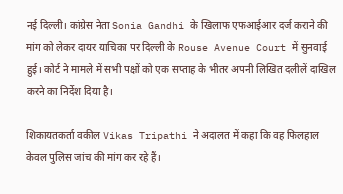नई दिल्ली। कांग्रेस नेता Sonia Gandhi के खिलाफ एफआईआर दर्ज कराने की मांग को लेकर दायर याचिका पर दिल्ली के Rouse Avenue Court में सुनवाई हुई। कोर्ट ने मामले में सभी पक्षों को एक सप्ताह के भीतर अपनी लिखित दलीलें दाखिल करने का निर्देश दिया है।

शिकायतकर्ता वकील Vikas Tripathi ने अदालत में कहा कि वह फिलहाल केवल पुलिस जांच की मांग कर रहे हैं।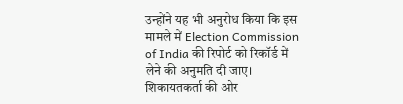उन्होंने यह भी अनुरोध किया कि इस मामले में Election Commission of India की रिपोर्ट को रिकॉर्ड में लेने की अनुमति दी जाए। शिकायतकर्ता की ओर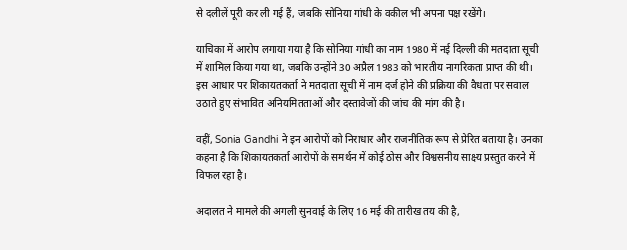से दलीलें पूरी कर ली गई हैं, जबकि सोनिया गांधी के वकील भी अपना पक्ष रखेंगे।

याचिका में आरोप लगाया गया है कि सोनिया गांधी का नाम 1980 में नई दिल्ली की मतदाता सूची में शामिल किया गया था, जबकि उन्होंने 30 अप्रैल 1983 को भारतीय नागरिकता प्राप्त की थी। इस आधार पर शिकायतकर्ता ने मतदाता सूची में नाम दर्ज होने की प्रक्रिया की वैधता पर सवाल उठाते हुए संभावित अनियमितताओं और दस्तावेजों की जांच की मांग की है।

वहीं, Sonia Gandhi ने इन आरोपों को निराधार और राजनीतिक रूप से प्रेरित बताया है। उनका कहना है कि शिकायतकर्ता आरोपों के समर्थन में कोई ठोस और विश्वसनीय साक्ष्य प्रस्तुत करने में विफल रहा है।

अदालत ने मामले की अगली सुनवाई के लिए 16 मई की तारीख तय की है,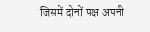जिसमें दोनों पक्ष अपनी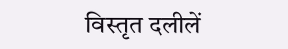विस्तृत दलीलें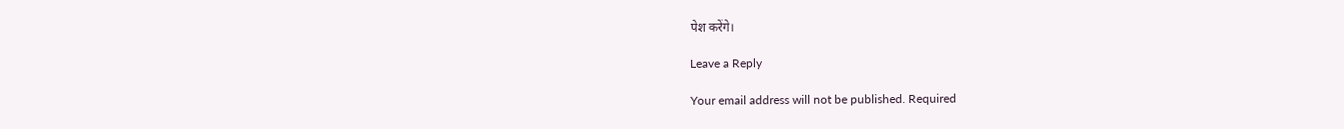पेश करेंगे।

Leave a Reply

Your email address will not be published. Required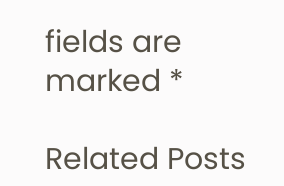fields are marked *

Related Posts